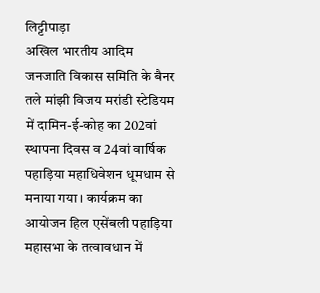लिट्टीपाड़ा
अखिल भारतीय आदिम जनजाति विकास समिति के बैनर तले मांझी विजय मरांडी स्टेडियम में दामिन-ई-कोह का 202वां स्थापना दिवस व 24वां वार्षिक पहाड़िया महाधिवेशन धूमधाम से मनाया गया। कार्यक्रम का आयोजन हिल एसेंबली पहाड़िया महासभा के तत्वावधान में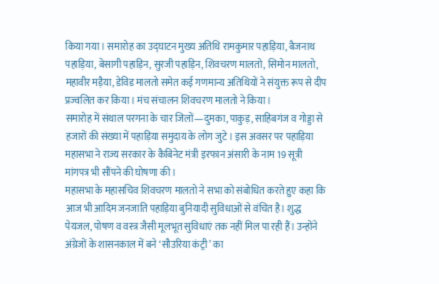किया गया। समारोह का उद्घाटन मुख्य अतिथि रामकुमार पहाड़िया, बैजनाथ पहाड़िया, बेसागी पहाड़िन, सुरजी पहाड़िन, शिवचरण मालतो, सिमोन मालतो, महावीर मड़ैया, डेविड मालतो समेत कई गणमान्य अतिथियों ने संयुक्त रूप से दीप प्रज्वलित कर किया। मंच संचालन शिवचरण मालतो ने किया।
समारोह में संथाल परगना के चार जिलों—दुमका, पाकुड़, साहिबगंज व गोड्डा से हजारों की संख्या में पहाड़िया समुदाय के लोग जुटे। इस अवसर पर पहाड़िया महासभा ने राज्य सरकार के कैबिनेट मंत्री इरफान अंसारी के नाम 19 सूत्री मांगपत्र भी सौंपने की घोषणा की।
महासभा के महासचिव शिवचरण मालतो ने सभा को संबोधित करते हुए कहा कि आज भी आदिम जनजाति पहाड़िया बुनियादी सुविधाओं से वंचित है। शुद्ध पेयजल, पोषण व वस्त्र जैसी मूलभूत सुविधाएं तक नहीं मिल पा रही हैं। उन्होंने अंग्रेजों के शासनकाल में बने ‘सौउरिया कंट्री’ का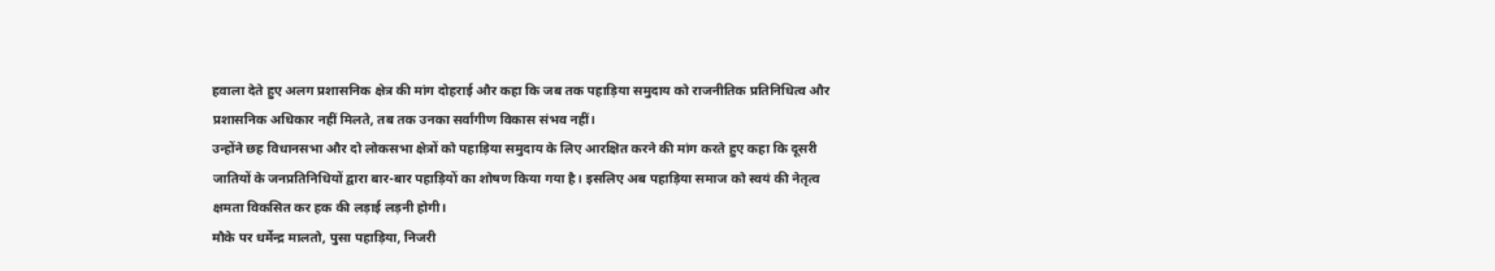हवाला देते हुए अलग प्रशासनिक क्षेत्र की मांग दोहराई और कहा कि जब तक पहाड़िया समुदाय को राजनीतिक प्रतिनिधित्व और प्रशासनिक अधिकार नहीं मिलते, तब तक उनका सर्वांगीण विकास संभव नहीं।
उन्होंने छह विधानसभा और दो लोकसभा क्षेत्रों को पहाड़िया समुदाय के लिए आरक्षित करने की मांग करते हुए कहा कि दूसरी जातियों के जनप्रतिनिधियों द्वारा बार-बार पहाड़ियों का शोषण किया गया है। इसलिए अब पहाड़िया समाज को स्वयं की नेतृत्व क्षमता विकसित कर हक की लड़ाई लड़नी होगी।
मौके पर धर्मेन्द्र मालतो, पुसा पहाड़िया, निजरी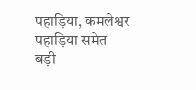पहाड़िया, कमलेश्वर पहाड़िया समेत बड़ी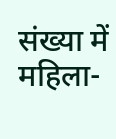संख्या में महिला-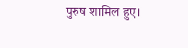पुरुष शामिल हुए।